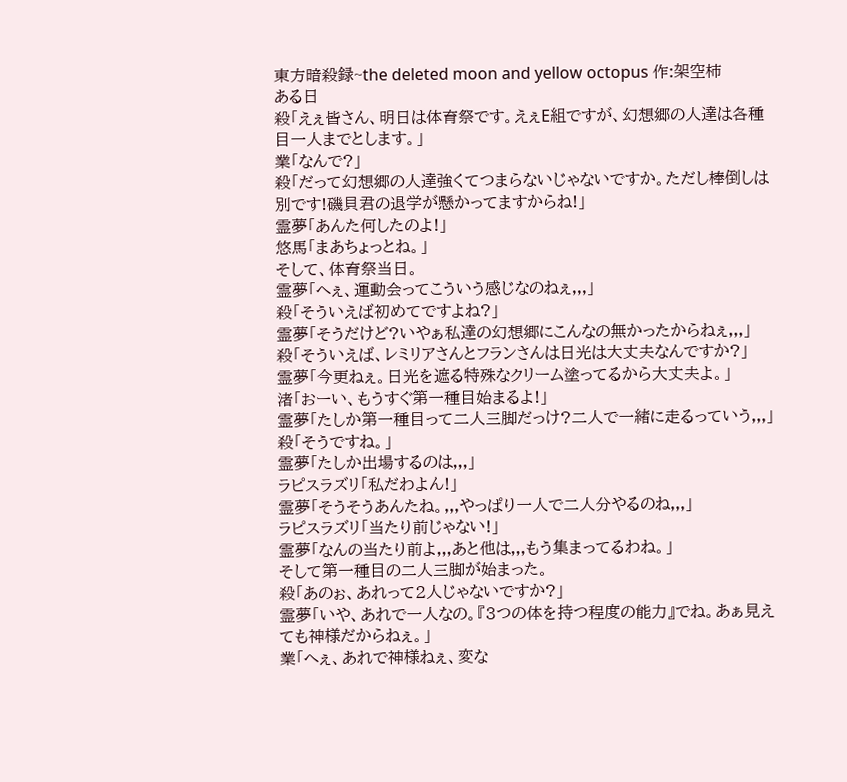東方暗殺録~the deleted moon and yellow octopus 作:架空柿
ある日
殺「えぇ皆さん、明日は体育祭です。えぇE組ですが、幻想郷の人達は各種目一人までとします。」
業「なんで?」
殺「だって幻想郷の人達強くてつまらないじゃないですか。ただし棒倒しは別です!磯貝君の退学が懸かってますからね!」
霊夢「あんた何したのよ!」
悠馬「まあちょっとね。」
そして、体育祭当日。
霊夢「へぇ、運動会ってこういう感じなのねぇ,,,」
殺「そういえば初めてですよね?」
霊夢「そうだけど?いやぁ私達の幻想郷にこんなの無かったからねぇ,,,」
殺「そういえば、レミリアさんとフランさんは日光は大丈夫なんですか?」
霊夢「今更ねぇ。日光を遮る特殊なクリーム塗ってるから大丈夫よ。」
渚「おーい、もうすぐ第一種目始まるよ!」
霊夢「たしか第一種目って二人三脚だっけ?二人で一緒に走るっていう,,,」
殺「そうですね。」
霊夢「たしか出場するのは,,,」
ラピスラズリ「私だわよん!」
霊夢「そうそうあんたね。,,,やっぱり一人で二人分やるのね,,,」
ラピスラズリ「当たり前じゃない!」
霊夢「なんの当たり前よ,,,あと他は,,,もう集まってるわね。」
そして第一種目の二人三脚が始まった。
殺「あのぉ、あれって2人じゃないですか?」
霊夢「いや、あれで一人なの。『3つの体を持つ程度の能力』でね。あぁ見えても神様だからねぇ。」
業「へぇ、あれで神様ねぇ、変な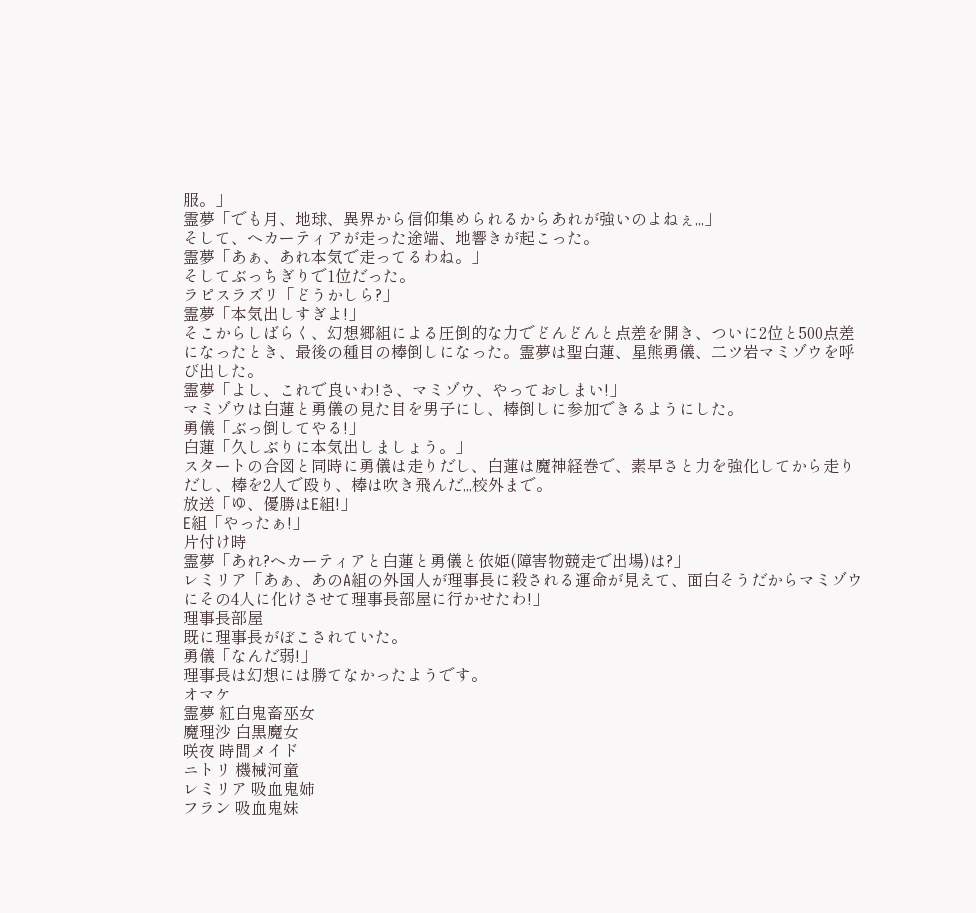服。」
霊夢「でも月、地球、異界から信仰集められるからあれが強いのよねぇ,,,」
そして、ヘカーティアが走った途端、地響きが起こった。
霊夢「あぁ、あれ本気で走ってるわね。」
そしてぶっちぎりで1位だった。
ラピスラズリ「どうかしら?」
霊夢「本気出しすぎよ!」
そこからしばらく、幻想郷組による圧倒的な力でどんどんと点差を開き、ついに2位と500点差になったとき、最後の種目の棒倒しになった。霊夢は聖白蓮、星熊勇儀、二ツ岩マミゾウを呼び出した。
霊夢「よし、これで良いわ!さ、マミゾウ、やっておしまい!」
マミゾウは白蓮と勇儀の見た目を男子にし、棒倒しに参加できるようにした。
勇儀「ぶっ倒してやる!」
白蓮「久しぶりに本気出しましょう。」
スタートの合図と同時に勇儀は走りだし、白蓮は魔神経巻で、素早さと力を強化してから走りだし、棒を2人で殴り、棒は吹き飛んだ,,,校外まで。
放送「ゆ、優勝はE組!」
E組「やったぁ!」
片付け時
霊夢「あれ?ヘカーティアと白蓮と勇儀と依姫(障害物競走で出場)は?」
レミリア「あぁ、あのA組の外国人が理事長に殺される運命が見えて、面白そうだからマミゾウにその4人に化けさせて理事長部屋に行かせたわ!」
理事長部屋
既に理事長がぼこされていた。
勇儀「なんだ弱!」
理事長は幻想には勝てなかったようです。
オマケ
霊夢 紅白鬼畜巫女
魔理沙 白黒魔女
咲夜 時間メイド
ニトリ 機械河童
レミリア 吸血鬼姉
フラン 吸血鬼妹